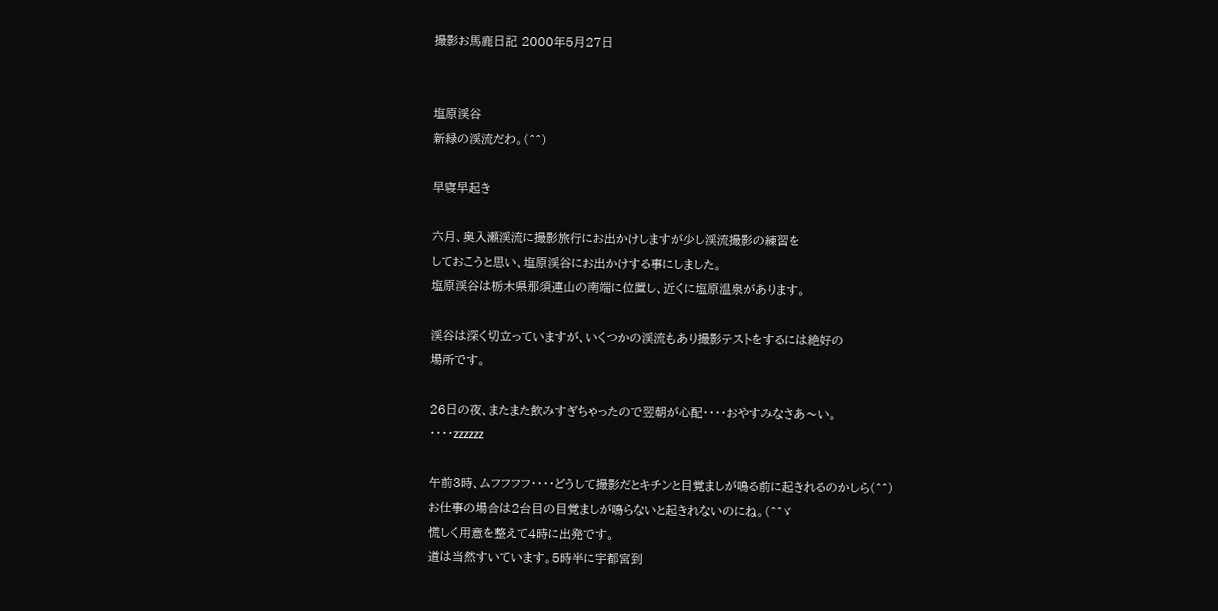撮影お馬鹿日記 2000年5月27日


塩原渓谷
新緑の渓流だわ。(^^)

早寝早起き

六月、奥入瀬渓流に撮影旅行にお出かけしますが少し渓流撮影の練習を
しておこうと思い、塩原渓谷にお出かけする事にしました。
塩原渓谷は栃木県那須連山の南端に位置し、近くに塩原温泉があります。

渓谷は深く切立っていますが、いくつかの渓流もあり撮影テストをするには絶好の
場所です。

26日の夜、またまた飲みすぎちゃったので翌朝が心配・・・・おやすみなさあ〜い。
・・・・zzzzzz

午前3時、ムフフフフ・・・・どうして撮影だとキチンと目覚ましが鳴る前に起きれるのかしら(^^)
お仕事の場合は2台目の目覚ましが鳴らないと起きれないのにね。(^^ゞ
慌しく用意を整えて4時に出発です。
道は当然すいています。5時半に宇都宮到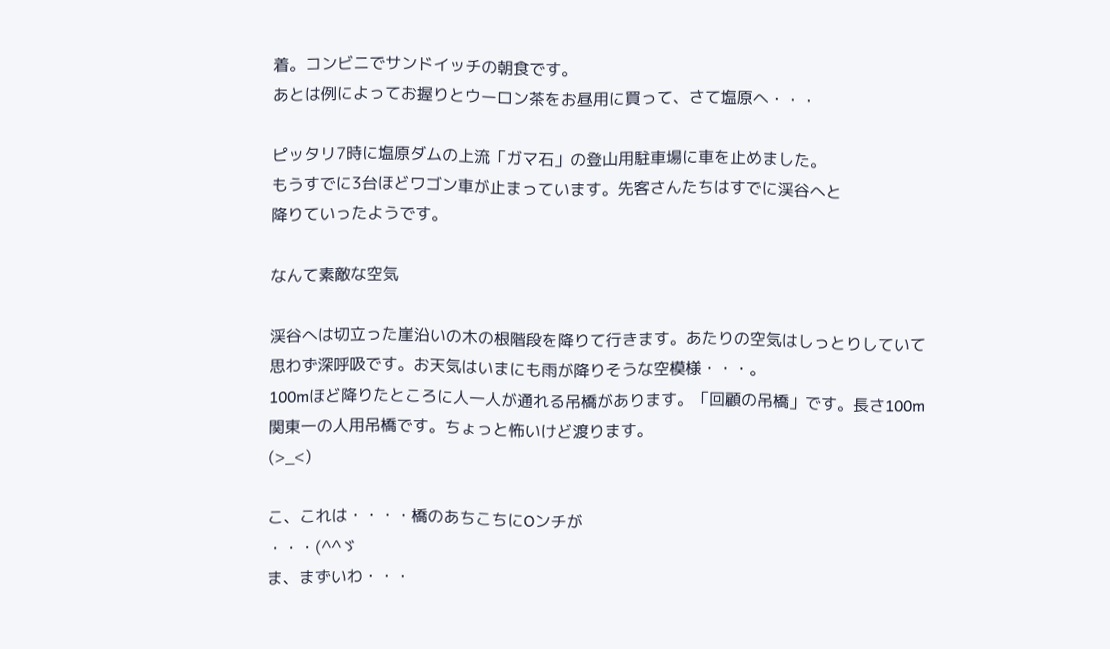着。コンビニでサンドイッチの朝食です。
あとは例によってお握りとウーロン茶をお昼用に買って、さて塩原へ・・・

ピッタリ7時に塩原ダムの上流「ガマ石」の登山用駐車場に車を止めました。
もうすでに3台ほどワゴン車が止まっています。先客さんたちはすでに渓谷へと
降りていったようです。

なんて素敵な空気

渓谷へは切立った崖沿いの木の根階段を降りて行きます。あたりの空気はしっとりしていて
思わず深呼吸です。お天気はいまにも雨が降りそうな空模様・・・。
100mほど降りたところに人一人が通れる吊橋があります。「回顧の吊橋」です。長さ100m
関東一の人用吊橋です。ちょっと怖いけど渡ります。
(>_<)

こ、これは・・・・橋のあちこちにOンチが
・・・(^^ゞ
ま、まずいわ・・・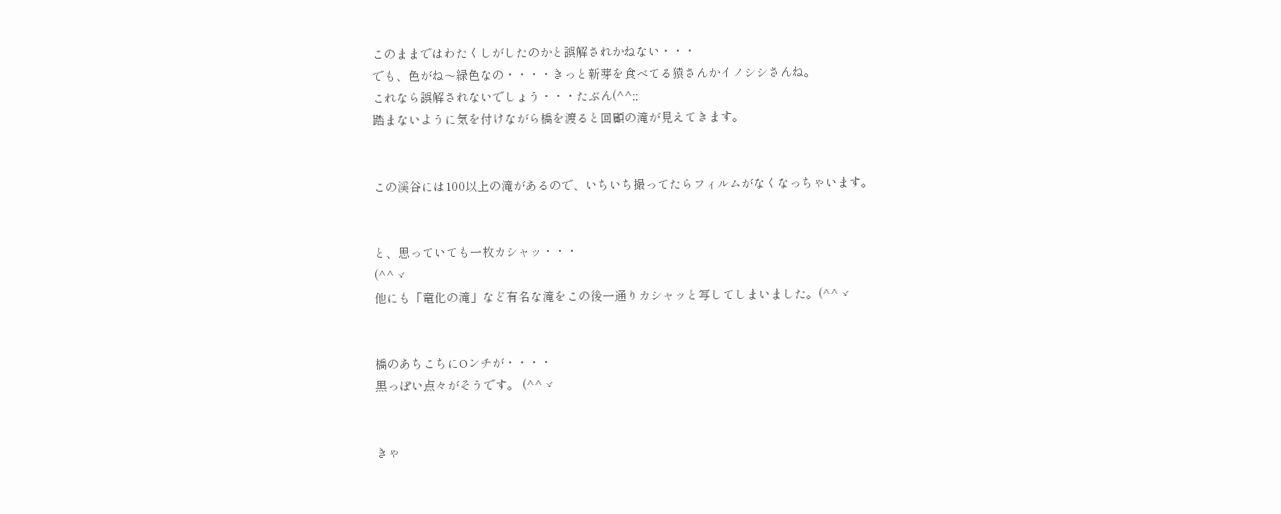このままではわたくしがしたのかと誤解されかねない・・・
でも、色がね〜緑色なの・・・・きっと新芽を食べてる猿さんかイノシシさんね。
これなら誤解されないでしょう・・・たぶん(^^;;
踏まないように気を付けながら橋を渡ると回顧の滝が見えてきます。


この渓谷には100以上の滝があるので、いちいち撮ってたらフィルムがなくなっちゃいます。


と、思っていても一枚カシャッ・・・
(^^ゞ
他にも「竜化の滝」など有名な滝をこの後一通りカシャッと写してしまいました。(^^ゞ


橋のあちこちにOンチが・・・・
黒っぽい点々がそうです。 (^^ゞ


きゃ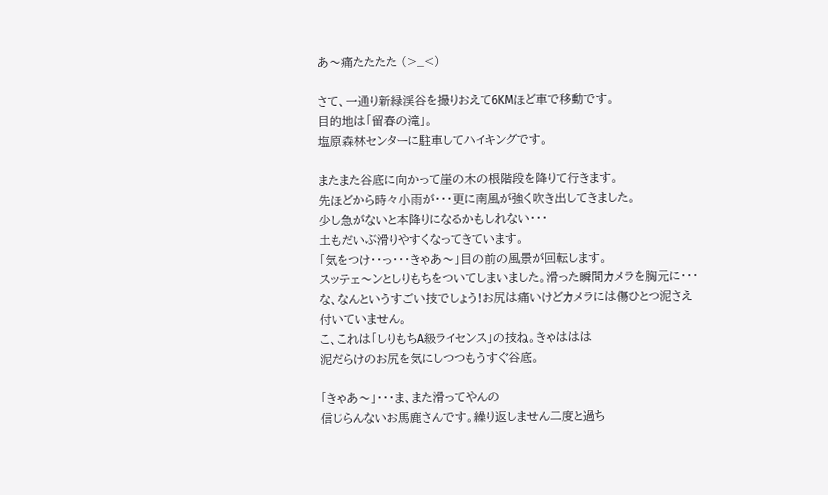あ〜痛たたたた (>_<)

さて、一通り新緑渓谷を撮りおえて6KMほど車で移動です。
目的地は「留春の滝」。
塩原森林センターに駐車してハイキングです。

またまた谷底に向かって崖の木の根階段を降りて行きます。
先ほどから時々小雨が・・・更に南風が強く吹き出してきました。
少し急がないと本降りになるかもしれない・・・
土もだいぶ滑りやすくなってきています。
「気をつけ・・っ・・・きゃあ〜」目の前の風景が回転します。
スッテェ〜ンとしりもちをついてしまいました。滑った瞬間カメラを胸元に・・・
な、なんというすごい技でしょう!お尻は痛いけどカメラには傷ひとつ泥さえ
付いていません。
こ、これは「しりもちA級ライセンス」の技ね。きゃははは
泥だらけのお尻を気にしつつもうすぐ谷底。

「きゃあ〜」・・・ま、また滑ってやんの
信じらんないお馬鹿さんです。繰り返しません二度と過ち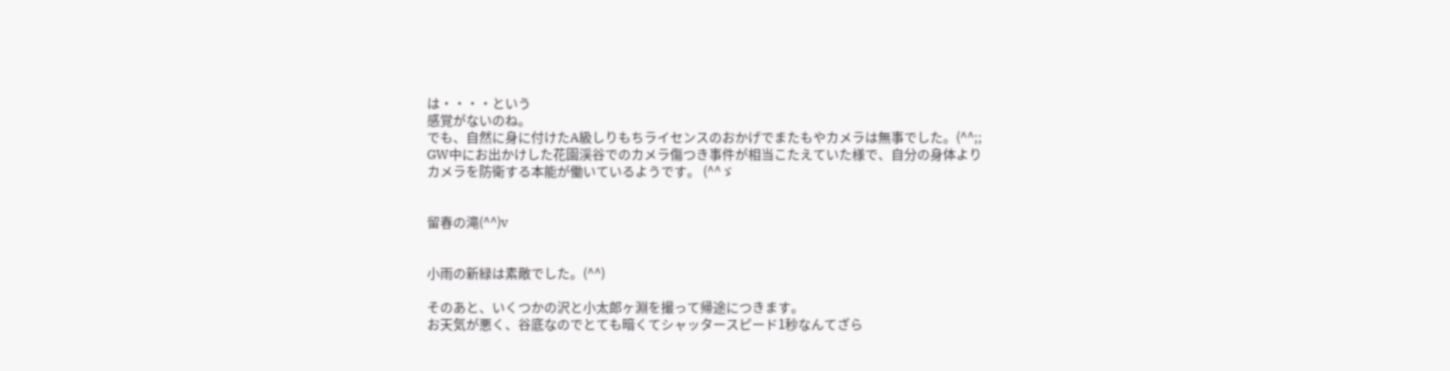は・・・・という
感覚がないのね。
でも、自然に身に付けたA級しりもちライセンスのおかげでまたもやカメラは無事でした。(^^;;
GW中にお出かけした花園渓谷でのカメラ傷つき事件が相当こたえていた様で、自分の身体より
カメラを防衛する本能が働いているようです。 (^^ゞ


留春の滝(^^)v


小雨の新緑は素敵でした。(^^)

そのあと、いくつかの沢と小太郎ヶ淵を撮って帰途につきます。
お天気が悪く、谷底なのでとても暗くてシャッタースピード1秒なんてざら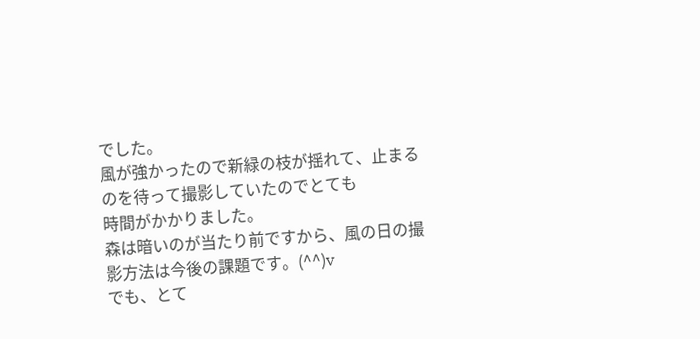でした。
風が強かったので新緑の枝が揺れて、止まるのを待って撮影していたのでとても
時間がかかりました。
森は暗いのが当たり前ですから、風の日の撮影方法は今後の課題です。(^^)v
でも、とて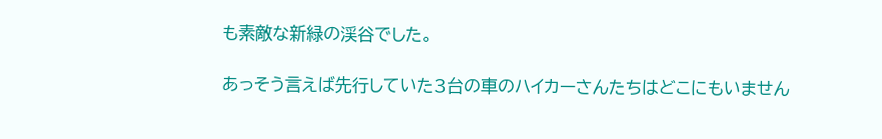も素敵な新緑の渓谷でした。

あっそう言えば先行していた3台の車のハイカーさんたちはどこにもいません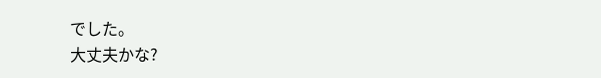でした。
大丈夫かな?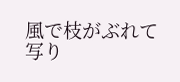風で枝がぶれて写り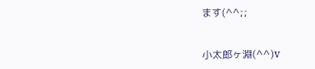ます(^^;;


小太郎ヶ淵(^^)v